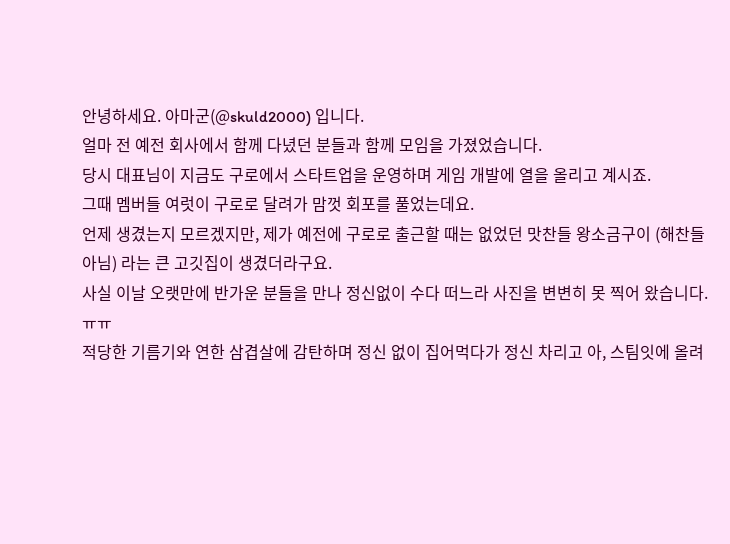안녕하세요. 아마군(@skuld2000) 입니다.
얼마 전 예전 회사에서 함께 다녔던 분들과 함께 모임을 가졌었습니다.
당시 대표님이 지금도 구로에서 스타트업을 운영하며 게임 개발에 열을 올리고 계시죠.
그때 멤버들 여럿이 구로로 달려가 맘껏 회포를 풀었는데요.
언제 생겼는지 모르겠지만, 제가 예전에 구로로 출근할 때는 없었던 맛찬들 왕소금구이 (해찬들 아님) 라는 큰 고깃집이 생겼더라구요.
사실 이날 오랫만에 반가운 분들을 만나 정신없이 수다 떠느라 사진을 변변히 못 찍어 왔습니다.ㅠㅠ
적당한 기름기와 연한 삼겹살에 감탄하며 정신 없이 집어먹다가 정신 차리고 아, 스팀잇에 올려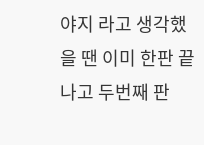야지 라고 생각했을 땐 이미 한판 끝나고 두번째 판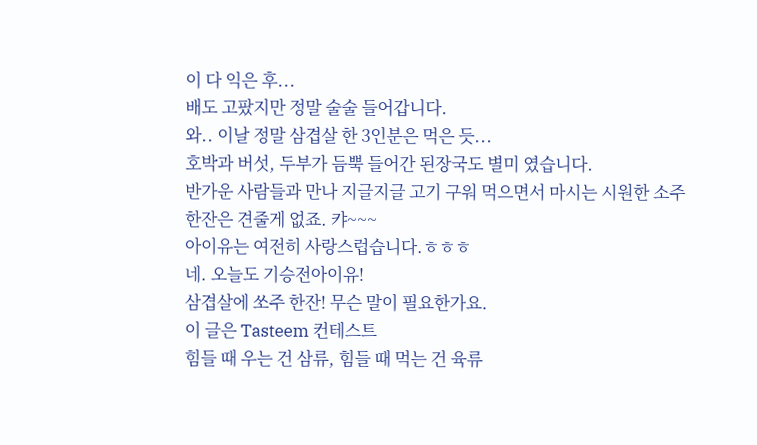이 다 익은 후...
배도 고팠지만 정말 술술 들어갑니다.
와.. 이날 정말 삼겹살 한 3인분은 먹은 듯...
호박과 버섯, 두부가 듬뿍 들어간 된장국도 별미 였습니다.
반가운 사람들과 만나 지글지글 고기 구워 먹으면서 마시는 시원한 소주 한잔은 견줄게 없죠. 캬~~~
아이유는 여전히 사랑스럽습니다.ㅎㅎㅎ
네. 오늘도 기승전아이유!
삼겹살에 쏘주 한잔! 무슨 말이 필요한가요.
이 글은 Tasteem 컨테스트
힘들 때 우는 건 삼류, 힘들 때 먹는 건 육류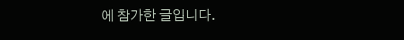에 참가한 글입니다.